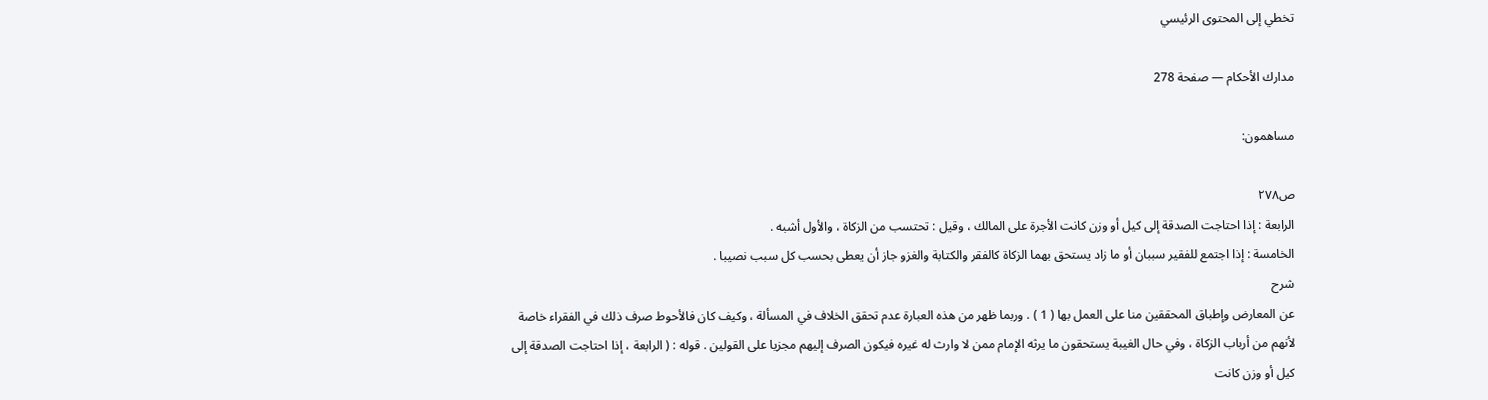تخطي إلى المحتوى الرئيسي

مدارك الأحكام — صفحة 278

مساهمون:

ص٢٧٨
الرابعة : إذا احتاجت الصدقة إلى كيل أو وزن كانت الأجرة على المالك ، وقيل : تحتسب من الزكاة ، والأول أشبه .
الخامسة : إذا اجتمع للفقير سببان أو ما زاد يستحق بهما الزكاة كالفقر والكتابة والغزو جاز أن يعطى بحسب كل سبب نصيبا .
شرح
عن المعارض وإطباق المحققين منا على العمل بها ( 1 ) . وربما ظهر من هذه العبارة عدم تحقق الخلاف في المسألة ، وكيف كان فالأحوط صرف ذلك في الفقراء خاصة لأنهم من أرباب الزكاة ، وفي حال الغيبة يستحقون ما يرثه الإمام ممن لا وارث له غيره فيكون الصرف إليهم مجزيا على القولين . قوله : ( الرابعة ، إذا احتاجت الصدقة إلى كيل أو وزن كانت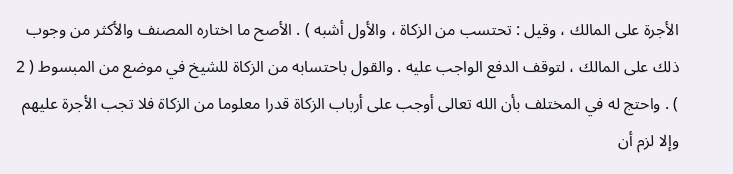الأجرة على المالك ، وقيل : تحتسب من الزكاة ، والأول أشبه ) . الأصح ما اختاره المصنف والأكثر من وجوب ذلك على المالك ، لتوقف الدفع الواجب عليه . والقول باحتسابه من الزكاة للشيخ في موضع من المبسوط ( 2 ) . واحتج له في المختلف بأن الله تعالى أوجب على أرباب الزكاة قدرا معلوما من الزكاة فلا تجب الأجرة عليهم وإلا لزم أن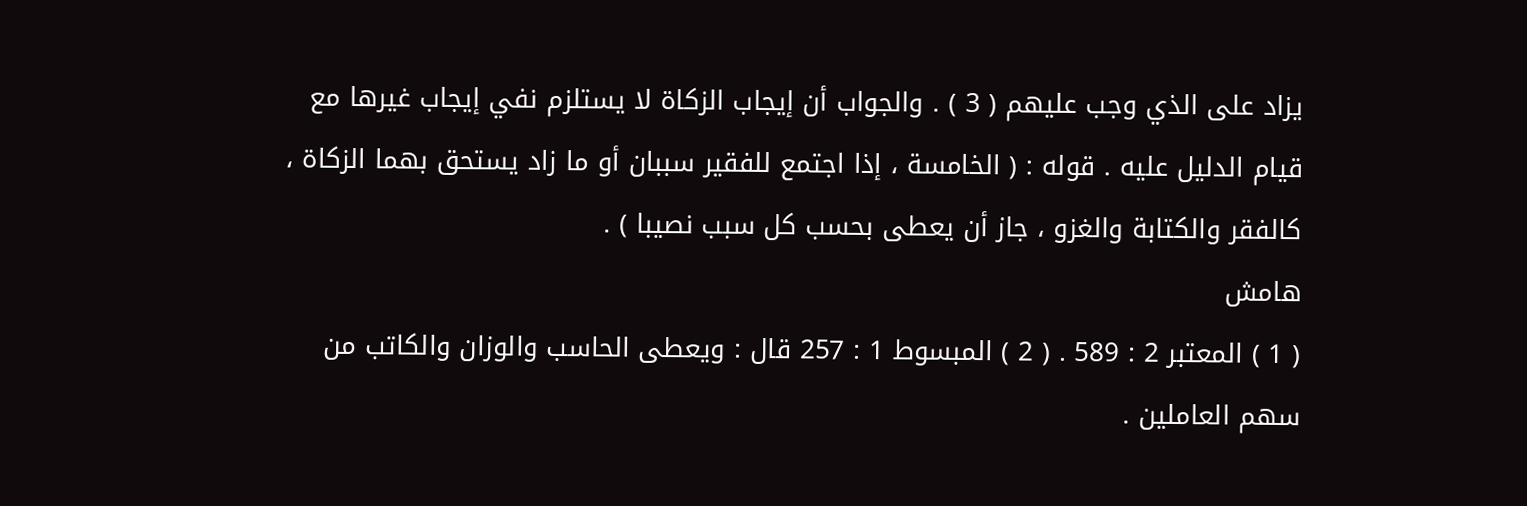يزاد على الذي وجب عليهم ( 3 ) . والجواب أن إيجاب الزكاة لا يستلزم نفي إيجاب غيرها مع قيام الدليل عليه . قوله : ( الخامسة ، إذا اجتمع للفقير سببان أو ما زاد يستحق بهما الزكاة ، كالفقر والكتابة والغزو ، جاز أن يعطى بحسب كل سبب نصيبا ) .
هامش
( 1 ) المعتبر 2 : 589 . ( 2 ) المبسوط 1 : 257 قال : ويعطى الحاسب والوزان والكاتب من سهم العاملين .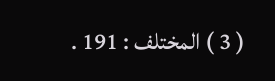( 3 ) المختلف : 191 .